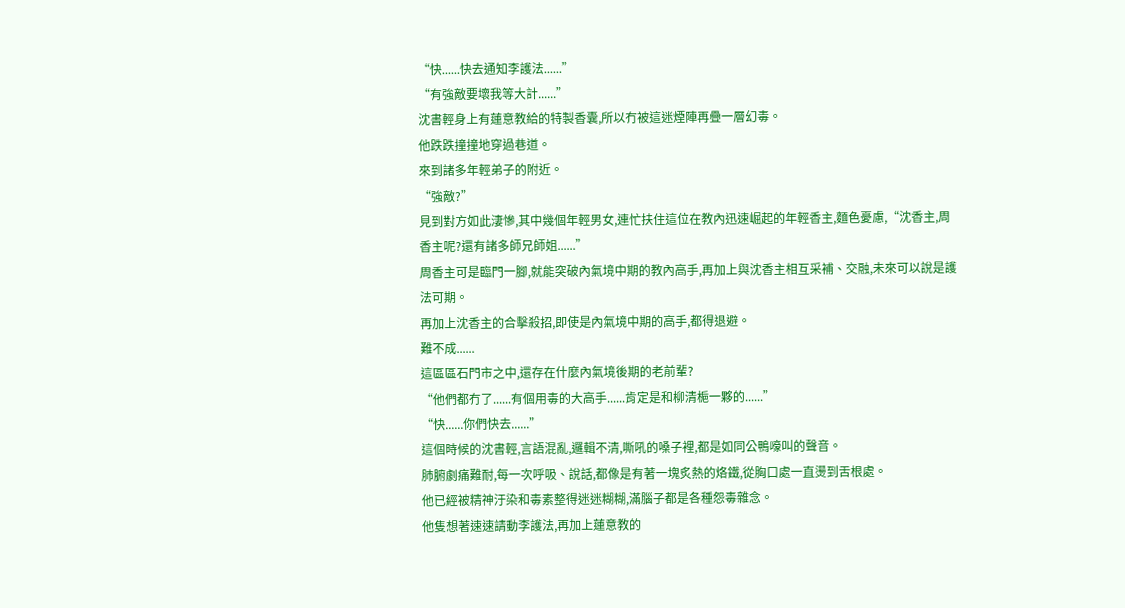“快......快去通知李護法......”
“有強敵要壞我等大計......”
沈書輕身上有蓮意教給的特製香囊,所以冇被這迷煙陣再疊一層幻毒。
他跌跌撞撞地穿過巷道。
來到諸多年輕弟子的附近。
“強敵?”
見到對方如此淒慘,其中幾個年輕男女,連忙扶住這位在教內迅速崛起的年輕香主,麵色憂慮,“沈香主,周香主呢?還有諸多師兄師姐......”
周香主可是臨門一腳,就能突破內氣境中期的教內高手,再加上與沈香主相互采補、交融,未來可以說是護法可期。
再加上沈香主的合擊殺招,即使是內氣境中期的高手,都得退避。
難不成......
這區區石門市之中,還存在什麼內氣境後期的老前輩?
“他們都冇了......有個用毒的大高手......肯定是和柳清梔一夥的......”
“快......你們快去......”
這個時候的沈書輕,言語混亂,邏輯不清,嘶吼的嗓子裡,都是如同公鴨嚎叫的聲音。
肺腑劇痛難耐,每一次呼吸、說話,都像是有著一塊炙熱的烙鐵,從胸口處一直燙到舌根處。
他已經被精神汙染和毒素整得迷迷糊糊,滿腦子都是各種怨毒雜念。
他隻想著速速請動李護法,再加上蓮意教的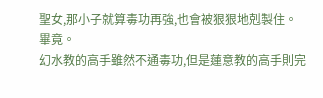聖女,那小子就算毒功再強,也會被狠狠地剋製住。
畢竟。
幻水教的高手雖然不通毒功,但是蓮意教的高手則完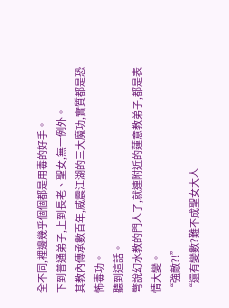全不同,裡邊幾乎個個都是用毒的好手。
下到普通弟子,上到長老、聖女,無一例外。
其教內傳承數百年,威震江湖的三大魔功,實質都是恐怖毒功。
聽到這話。
彆說幻水教的門人了,就連附近的蓮意教弟子,都是表情大變。
“強敵?!”
“還有變數?難不成聖女大人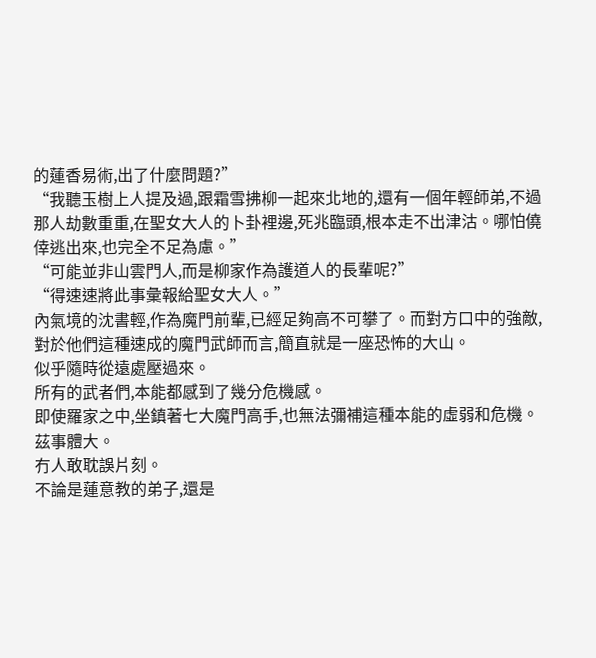的蓮香易術,出了什麼問題?”
“我聽玉樹上人提及過,跟霜雪拂柳一起來北地的,還有一個年輕師弟,不過那人劫數重重,在聖女大人的卜卦裡邊,死兆臨頭,根本走不出津沽。哪怕僥倖逃出來,也完全不足為慮。”
“可能並非山雲門人,而是柳家作為護道人的長輩呢?”
“得速速將此事彙報給聖女大人。”
內氣境的沈書輕,作為魔門前輩,已經足夠高不可攀了。而對方口中的強敵,對於他們這種速成的魔門武師而言,簡直就是一座恐怖的大山。
似乎隨時從遠處壓過來。
所有的武者們,本能都感到了幾分危機感。
即使羅家之中,坐鎮著七大魔門高手,也無法彌補這種本能的虛弱和危機。
茲事體大。
冇人敢耽誤片刻。
不論是蓮意教的弟子,還是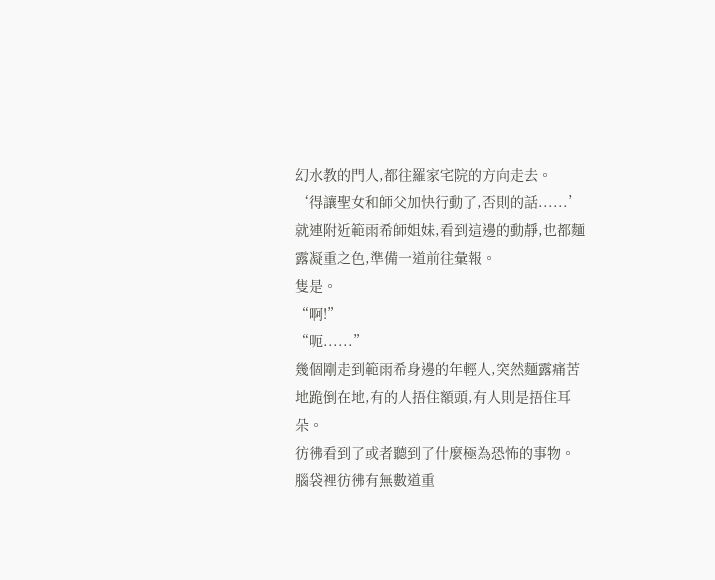幻水教的門人,都往羅家宅院的方向走去。
‘得讓聖女和師父加快行動了,否則的話......’
就連附近範雨希師姐妹,看到這邊的動靜,也都麵露凝重之色,準備一道前往彙報。
隻是。
“啊!”
“呃......”
幾個剛走到範雨希身邊的年輕人,突然麵露痛苦地跪倒在地,有的人捂住額頭,有人則是捂住耳朵。
彷彿看到了或者聽到了什麼極為恐怖的事物。
腦袋裡彷彿有無數道重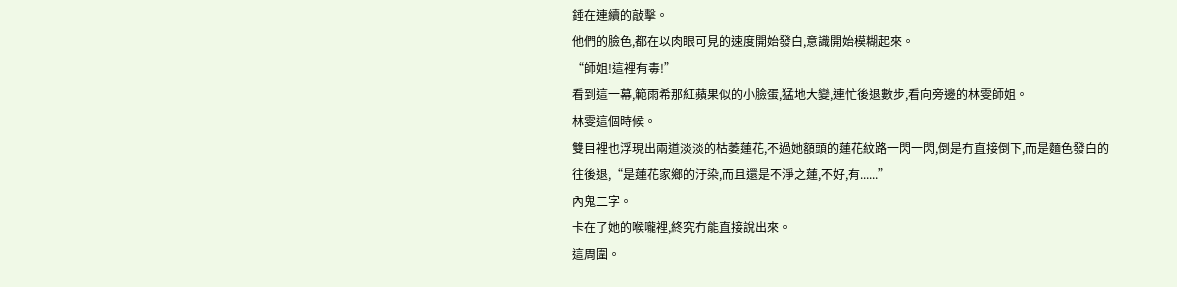錘在連續的敲擊。
他們的臉色,都在以肉眼可見的速度開始發白,意識開始模糊起來。
“師姐!這裡有毒!”
看到這一幕,範雨希那紅蘋果似的小臉蛋,猛地大變,連忙後退數步,看向旁邊的林雯師姐。
林雯這個時候。
雙目裡也浮現出兩道淡淡的枯萎蓮花,不過她額頭的蓮花紋路一閃一閃,倒是冇直接倒下,而是麵色發白的往後退,“是蓮花家鄉的汙染,而且還是不淨之蓮,不好,有......”
內鬼二字。
卡在了她的喉嚨裡,終究冇能直接說出來。
這周圍。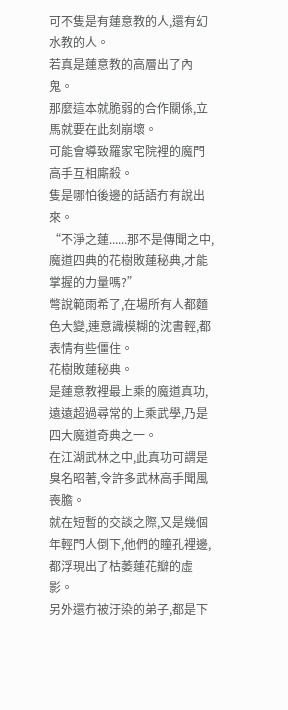可不隻是有蓮意教的人,還有幻水教的人。
若真是蓮意教的高層出了內鬼。
那麼這本就脆弱的合作關係,立馬就要在此刻崩壞。
可能會導致羅家宅院裡的魔門高手互相廝殺。
隻是哪怕後邊的話語冇有說出來。
“不淨之蓮......那不是傳聞之中,魔道四典的花樹敗蓮秘典,才能掌握的力量嗎?”
彆說範雨希了,在場所有人都麵色大變,連意識模糊的沈書輕,都表情有些僵住。
花樹敗蓮秘典。
是蓮意教裡最上乘的魔道真功,遠遠超過尋常的上乘武學,乃是四大魔道奇典之一。
在江湖武林之中,此真功可謂是臭名昭著,令許多武林高手聞風喪膽。
就在短暫的交談之際,又是幾個年輕門人倒下,他們的瞳孔裡邊,都浮現出了枯萎蓮花瓣的虛影。
另外還冇被汙染的弟子,都是下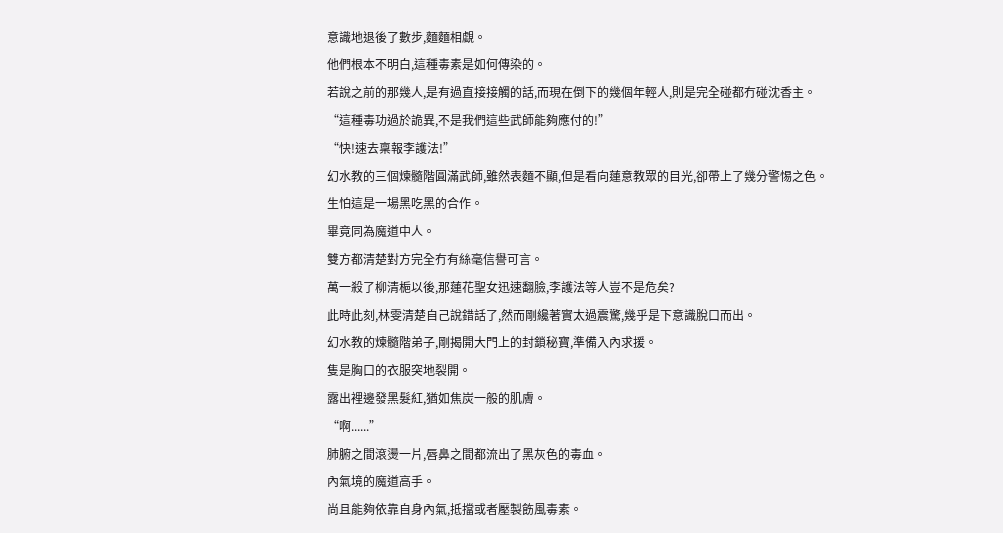意識地退後了數步,麵麵相覷。
他們根本不明白,這種毒素是如何傳染的。
若說之前的那幾人,是有過直接接觸的話,而現在倒下的幾個年輕人,則是完全碰都冇碰沈香主。
“這種毒功過於詭異,不是我們這些武師能夠應付的!”
“快!速去稟報李護法!”
幻水教的三個煉髓階圓滿武師,雖然表麵不顯,但是看向蓮意教眾的目光,卻帶上了幾分警惕之色。
生怕這是一場黑吃黑的合作。
畢竟同為魔道中人。
雙方都清楚對方完全冇有絲毫信譽可言。
萬一殺了柳清梔以後,那蓮花聖女迅速翻臉,李護法等人豈不是危矣?
此時此刻,林雯清楚自己說錯話了,然而剛纔著實太過震驚,幾乎是下意識脫口而出。
幻水教的煉髓階弟子,剛揭開大門上的封鎖秘寶,準備入內求援。
隻是胸口的衣服突地裂開。
露出裡邊發黑髮紅,猶如焦炭一般的肌膚。
“啊......”
肺腑之間滾燙一片,唇鼻之間都流出了黑灰色的毒血。
內氣境的魔道高手。
尚且能夠依靠自身內氣,抵擋或者壓製飭風毒素。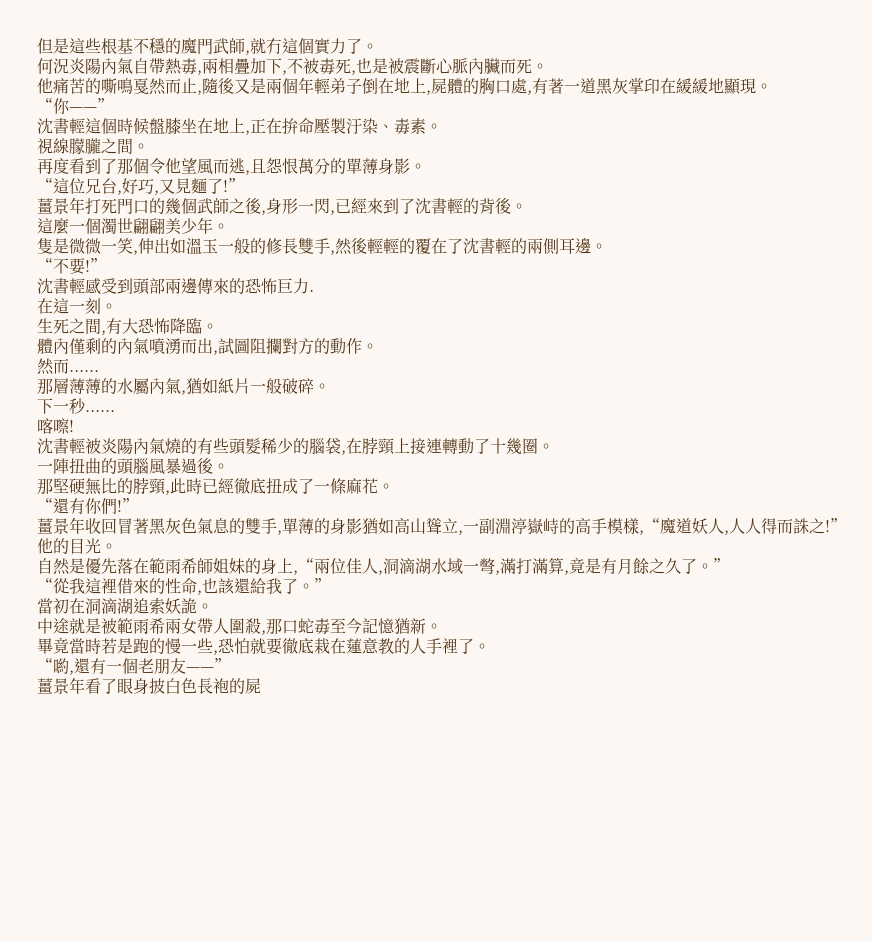但是這些根基不穩的魔門武師,就冇這個實力了。
何況炎陽內氣自帶熱毒,兩相疊加下,不被毒死,也是被震斷心脈內臟而死。
他痛苦的嘶鳴戛然而止,隨後又是兩個年輕弟子倒在地上,屍體的胸口處,有著一道黑灰掌印在緩緩地顯現。
“你——”
沈書輕這個時候盤膝坐在地上,正在拚命壓製汙染、毒素。
視線朦朧之間。
再度看到了那個令他望風而逃,且怨恨萬分的單薄身影。
“這位兄台,好巧,又見麵了!”
薑景年打死門口的幾個武師之後,身形一閃,已經來到了沈書輕的背後。
這麼一個濁世翩翩美少年。
隻是微微一笑,伸出如溫玉一般的修長雙手,然後輕輕的覆在了沈書輕的兩側耳邊。
“不要!”
沈書輕感受到頭部兩邊傳來的恐怖巨力.
在這一刻。
生死之間,有大恐怖降臨。
體內僅剩的內氣噴湧而出,試圖阻攔對方的動作。
然而......
那層薄薄的水屬內氣,猶如紙片一般破碎。
下一秒......
喀嚓!
沈書輕被炎陽內氣燒的有些頭髮稀少的腦袋,在脖頸上接連轉動了十幾圈。
一陣扭曲的頭腦風暴過後。
那堅硬無比的脖頸,此時已經徹底扭成了一條麻花。
“還有你們!”
薑景年收回冒著黑灰色氣息的雙手,單薄的身影猶如高山聳立,一副淵渟嶽峙的高手模樣,“魔道妖人,人人得而誅之!”
他的目光。
自然是優先落在範雨希師姐妹的身上,“兩位佳人,洞滴湖水域一彆,滿打滿算,竟是有月餘之久了。”
“從我這裡借來的性命,也該還給我了。”
當初在洞滴湖追索妖詭。
中途就是被範雨希兩女帶人圍殺,那口蛇毒至今記憶猶新。
畢竟當時若是跑的慢一些,恐怕就要徹底栽在蓮意教的人手裡了。
“喲,還有一個老朋友——”
薑景年看了眼身披白色長袍的屍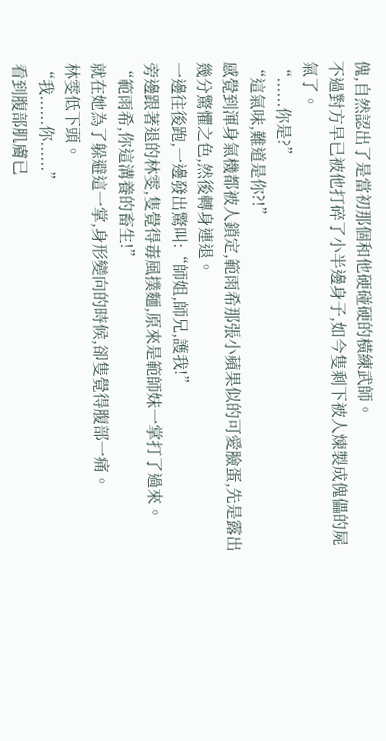傀,自然認出了是當初那個和他硬碰硬的橫練武師。
不過對方早已被他打碎了小半邊身子,如今隻剩下被人煉製成傀儡的屍氣了。
“......你是?”
“這氣味,難道是你?!”
感覺到渾身氣機都被人鎖定,範雨希那張小蘋果似的可愛臉蛋,先是露出幾分驚懼之色,然後轉身連退。
一邊往後跑,一邊發出驚叫:“師姐,師兄,護我!”
旁邊跟著退的林雯,隻覺得毒風撲麵,原來是範師妹一掌打了過來。
“範雨希,你這溝養的畜生!”
就在她為了躲避這一掌,身形變向的時候,卻隻覺得腹部一痛。
林雯低下頭。
“我......你......”
看到腹部肌膚已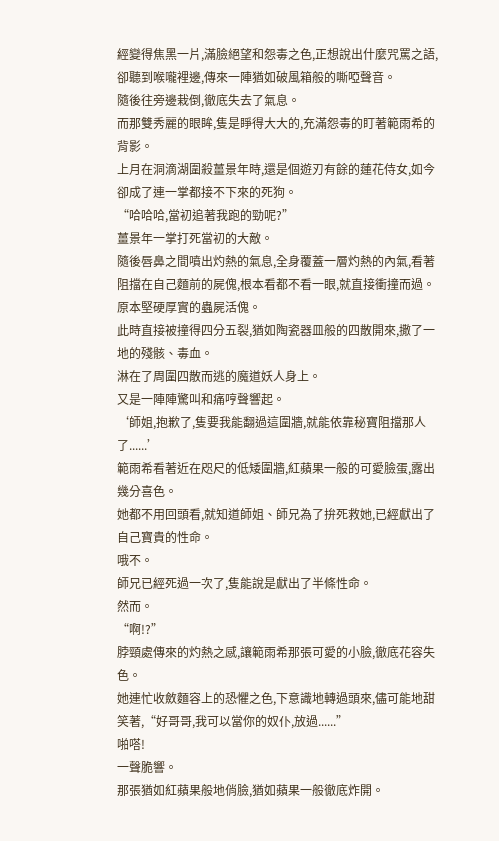經變得焦黑一片,滿臉絕望和怨毒之色,正想說出什麼咒罵之語,卻聽到喉嚨裡邊,傳來一陣猶如破風箱般的嘶啞聲音。
隨後往旁邊栽倒,徹底失去了氣息。
而那雙秀麗的眼眸,隻是睜得大大的,充滿怨毒的盯著範雨希的背影。
上月在洞滴湖圍殺薑景年時,還是個遊刃有餘的蓮花侍女,如今卻成了連一掌都接不下來的死狗。
“哈哈哈,當初追著我跑的勁呢?”
薑景年一掌打死當初的大敵。
隨後唇鼻之間噴出灼熱的氣息,全身覆蓋一層灼熱的內氣,看著阻擋在自己麵前的屍傀,根本看都不看一眼,就直接衝撞而過。
原本堅硬厚實的蟲屍活傀。
此時直接被撞得四分五裂,猶如陶瓷器皿般的四散開來,撒了一地的殘骸、毒血。
淋在了周圍四散而逃的魔道妖人身上。
又是一陣陣驚叫和痛哼聲響起。
‘師姐,抱歉了,隻要我能翻過這圍牆,就能依靠秘寶阻擋那人了......’
範雨希看著近在咫尺的低矮圍牆,紅蘋果一般的可愛臉蛋,露出幾分喜色。
她都不用回頭看,就知道師姐、師兄為了拚死救她,已經獻出了自己寶貴的性命。
哦不。
師兄已經死過一次了,隻能說是獻出了半條性命。
然而。
“啊!?”
脖頸處傳來的灼熱之感,讓範雨希那張可愛的小臉,徹底花容失色。
她連忙收斂麵容上的恐懼之色,下意識地轉過頭來,儘可能地甜笑著,“好哥哥,我可以當你的奴仆,放過......”
啪嗒!
一聲脆響。
那張猶如紅蘋果般地俏臉,猶如蘋果一般徹底炸開。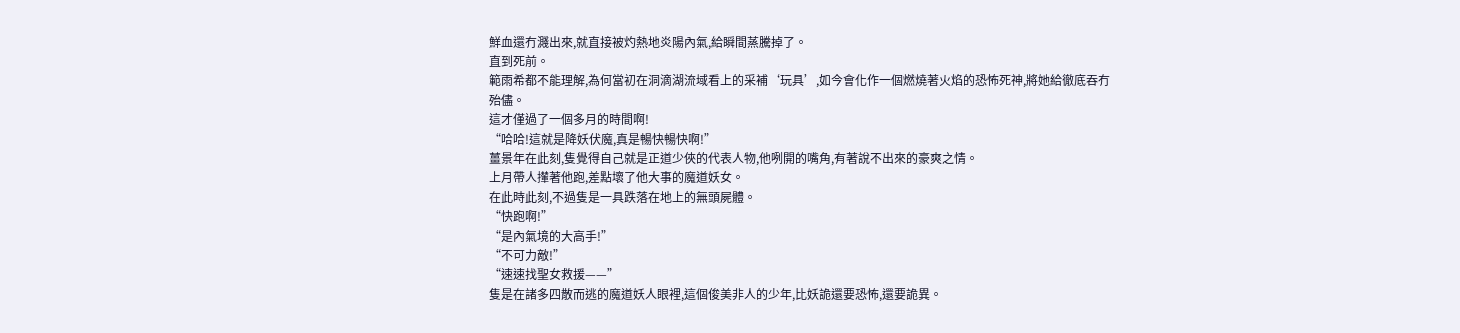鮮血還冇濺出來,就直接被灼熱地炎陽內氣,給瞬間蒸騰掉了。
直到死前。
範雨希都不能理解,為何當初在洞滴湖流域看上的采補‘玩具’,如今會化作一個燃燒著火焰的恐怖死神,將她給徹底吞冇殆儘。
這才僅過了一個多月的時間啊!
“哈哈!這就是降妖伏魔,真是暢快暢快啊!”
薑景年在此刻,隻覺得自己就是正道少俠的代表人物,他咧開的嘴角,有著說不出來的豪爽之情。
上月帶人攆著他跑,差點壞了他大事的魔道妖女。
在此時此刻,不過隻是一具跌落在地上的無頭屍體。
“快跑啊!”
“是內氣境的大高手!”
“不可力敵!”
“速速找聖女救援——”
隻是在諸多四散而逃的魔道妖人眼裡,這個俊美非人的少年,比妖詭還要恐怖,還要詭異。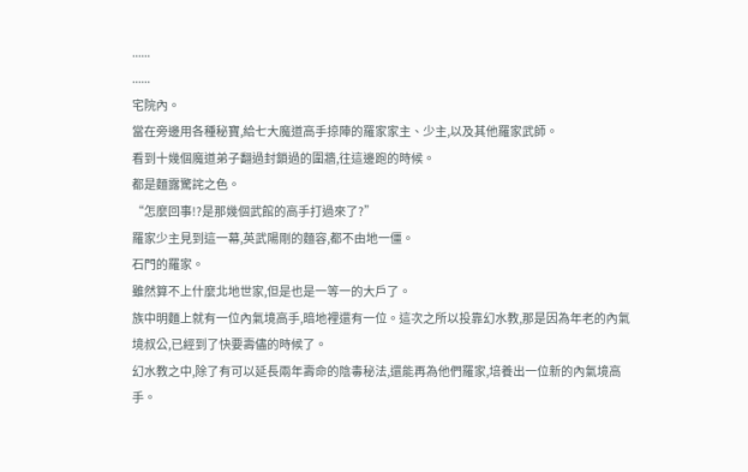......
......
宅院內。
當在旁邊用各種秘寶,給七大魔道高手掠陣的羅家家主、少主,以及其他羅家武師。
看到十幾個魔道弟子翻過封鎖過的圍牆,往這邊跑的時候。
都是麵露驚詫之色。
“怎麼回事!?是那幾個武館的高手打過來了?”
羅家少主見到這一幕,英武陽剛的麵容,都不由地一僵。
石門的羅家。
雖然算不上什麼北地世家,但是也是一等一的大戶了。
族中明麵上就有一位內氣境高手,暗地裡還有一位。這次之所以投靠幻水教,那是因為年老的內氣境叔公,已經到了快要壽儘的時候了。
幻水教之中,除了有可以延長兩年壽命的陰毒秘法,還能再為他們羅家,培養出一位新的內氣境高手。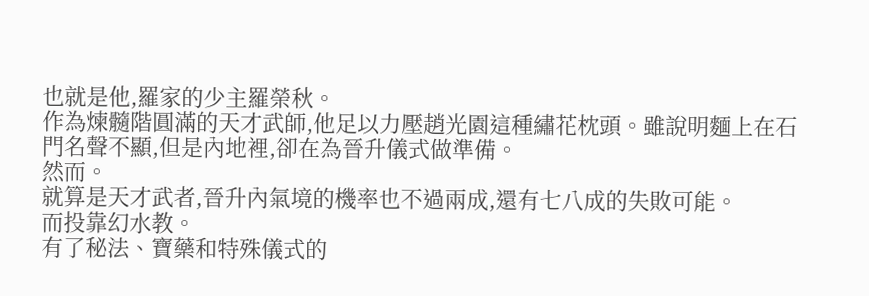也就是他,羅家的少主羅榮秋。
作為煉髓階圓滿的天才武師,他足以力壓趙光園這種繡花枕頭。雖說明麵上在石門名聲不顯,但是內地裡,卻在為晉升儀式做準備。
然而。
就算是天才武者,晉升內氣境的機率也不過兩成,還有七八成的失敗可能。
而投靠幻水教。
有了秘法、寶藥和特殊儀式的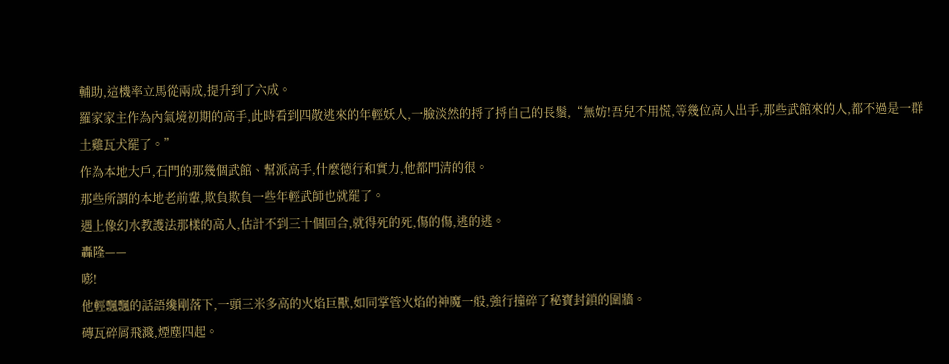輔助,這機率立馬從兩成,提升到了六成。
羅家家主作為內氣境初期的高手,此時看到四散逃來的年輕妖人,一臉淡然的捋了捋自己的長鬚,“無妨!吾兒不用慌,等幾位高人出手,那些武館來的人,都不過是一群土雞瓦犬罷了。”
作為本地大戶,石門的那幾個武館、幫派高手,什麼德行和實力,他都門清的很。
那些所謂的本地老前輩,欺負欺負一些年輕武師也就罷了。
遇上像幻水教護法那樣的高人,估計不到三十個回合,就得死的死,傷的傷,逃的逃。
轟隆——
嘭!
他輕飄飄的話語纔剛落下,一頭三米多高的火焰巨獸,如同掌管火焰的神魔一般,強行撞碎了秘寶封鎖的圍牆。
磚瓦碎屑飛濺,煙塵四起。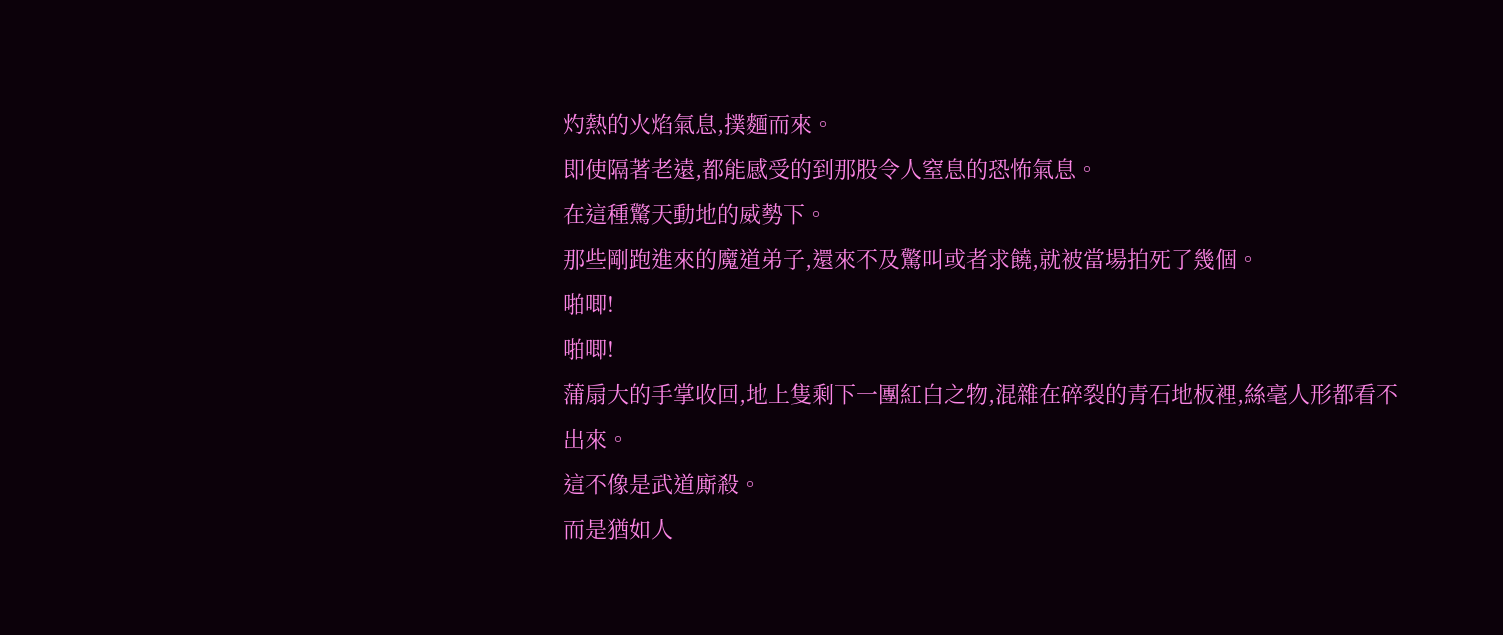灼熱的火焰氣息,撲麵而來。
即使隔著老遠,都能感受的到那股令人窒息的恐怖氣息。
在這種驚天動地的威勢下。
那些剛跑進來的魔道弟子,還來不及驚叫或者求饒,就被當場拍死了幾個。
啪唧!
啪唧!
蒲扇大的手掌收回,地上隻剩下一團紅白之物,混雜在碎裂的青石地板裡,絲毫人形都看不出來。
這不像是武道廝殺。
而是猶如人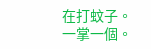在打蚊子。
一掌一個。